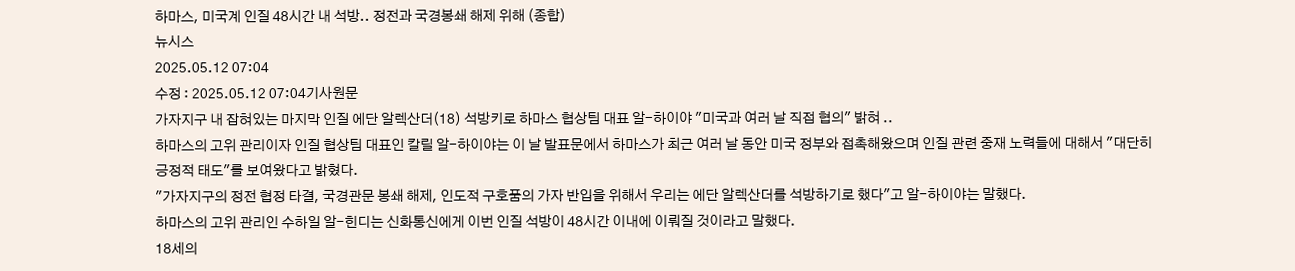하마스, 미국계 인질 48시간 내 석방.. 정전과 국경봉쇄 해제 위해 (종합)
뉴시스
2025.05.12 07:04
수정 : 2025.05.12 07:04기사원문
가자지구 내 잡혀있는 마지막 인질 에단 알렉산더(18) 석방키로 하마스 협상팀 대표 알-하이야 "미국과 여러 날 직접 협의" 밝혀 ..
하마스의 고위 관리이자 인질 협상팀 대표인 칼릴 알-하이야는 이 날 발표문에서 하마스가 최근 여러 날 동안 미국 정부와 접촉해왔으며 인질 관련 중재 노력들에 대해서 "대단히 긍정적 태도"를 보여왔다고 밝혔다.
"가자지구의 정전 협정 타결, 국경관문 봉쇄 해제, 인도적 구호품의 가자 반입을 위해서 우리는 에단 알렉산더를 석방하기로 했다"고 알-하이야는 말했다.
하마스의 고위 관리인 수하일 알-힌디는 신화통신에게 이번 인질 석방이 48시간 이내에 이뤄질 것이라고 말했다.
18세의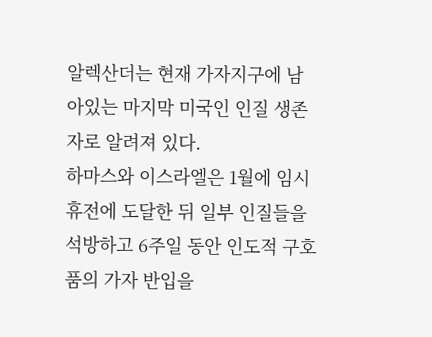알렉산더는 현재 가자지구에 남아있는 마지막 미국인 인질 생존자로 알려져 있다.
하마스와 이스라엘은 1월에 임시 휴전에 도달한 뒤 일부 인질들을 석방하고 6주일 동안 인도적 구호품의 가자 반입을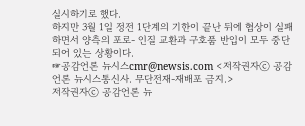실시하기로 했다.
하지만 3월 1일 정전 1단계의 기한이 끝난 뒤에 협상이 실패하면서 양측의 포로- 인질 교환과 구호품 반입이 모두 중단되어 있는 상황이다.
☞공감언론 뉴시스cmr@newsis.com <저작권자ⓒ 공감언론 뉴시스통신사. 무단전재-재배포 금지.>
저작권자ⓒ 공감언론 뉴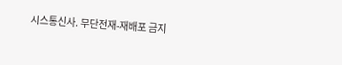시스통신사. 무단전재-재배포 금지